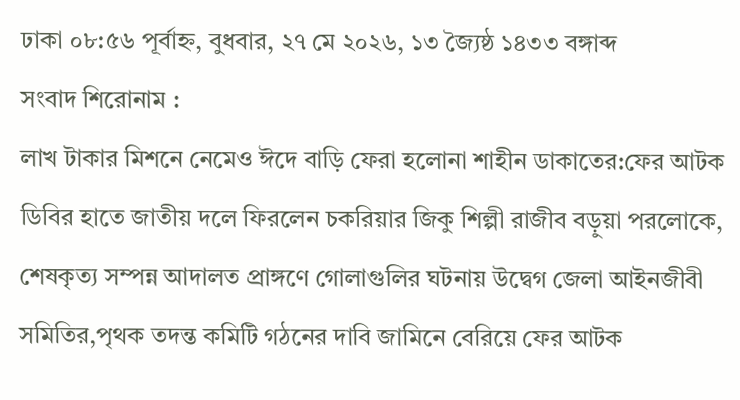ঢাকা ০৮:৫৬ পূর্বাহ্ন, বুধবার, ২৭ মে ২০২৬, ১৩ জ্যৈষ্ঠ ১৪৩৩ বঙ্গাব্দ
সংবাদ শিরোনাম :
লাখ টাকার মিশনে নেমেও ঈদে বাড়ি ফেরা হলোনা শাহীন ডাকাতের:ফের আটক ডিবির হাতে জাতীয় দলে ফিরলেন চকরিয়ার জিকু শিল্পী রাজীব বড়ুয়া পরলোকে, শেষকৃত্য সম্পন্ন আদালত প্রাঙ্গণে গোলাগুলির ঘটনায় উদ্বেগ জেলা আইনজীবী সমিতির,পৃথক তদন্ত কমিটি গঠনের দাবি জামিনে বেরিয়ে ফের আটক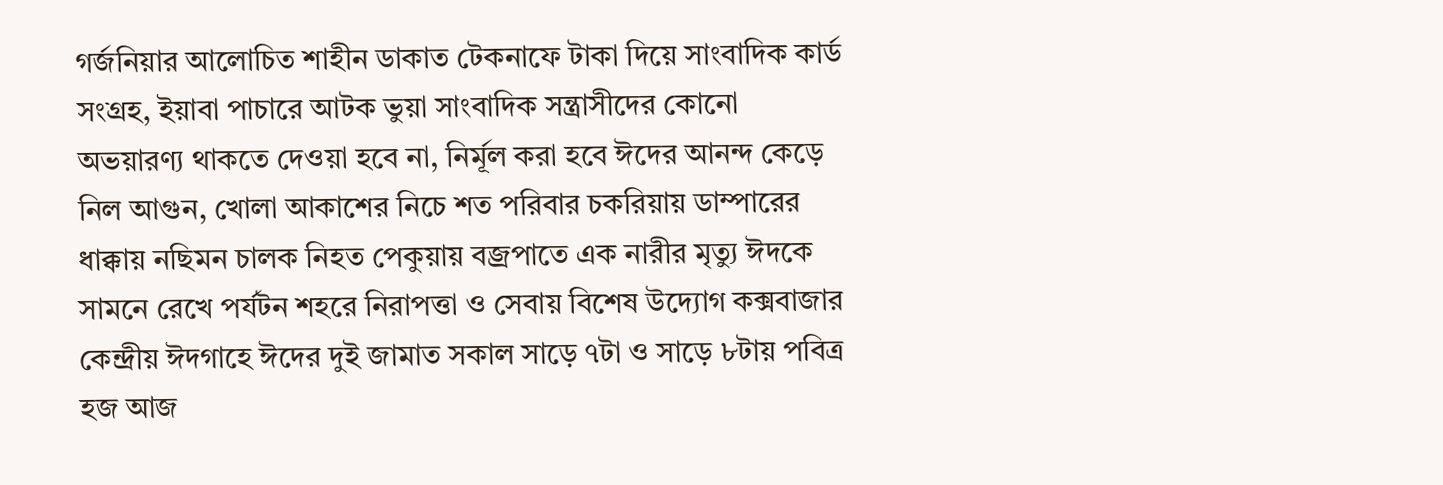গর্জনিয়ার আলোচিত শাহীন ডাকাত টেকনাফে টাকা দিয়ে সাংবাদিক কার্ড সংগ্রহ, ইয়াবা পাচারে আটক ভুয়া সাংবাদিক সন্ত্রাসীদের কোনো অভয়ারণ্য থাকতে দেওয়া হবে না, নির্মূল করা হবে ঈদের আনন্দ কেড়ে নিল আগুন, খোলা আকাশের নিচে শত পরিবার চকরিয়ায় ডাম্পারের ধাক্কায় নছিমন চালক নিহত পেকুয়ায় বজ্রপাতে এক নারীর মৃত্যু ঈদকে সামনে রেখে পর্যটন শহরে নিরাপত্তা ও সেবায় বিশেষ উদ্যোগ কক্সবাজার কেন্দ্রীয় ঈদগাহে ঈদের দুই জামাত সকাল সাড়ে ৭টা ও সাড়ে ৮টায় পবিত্র হজ আজ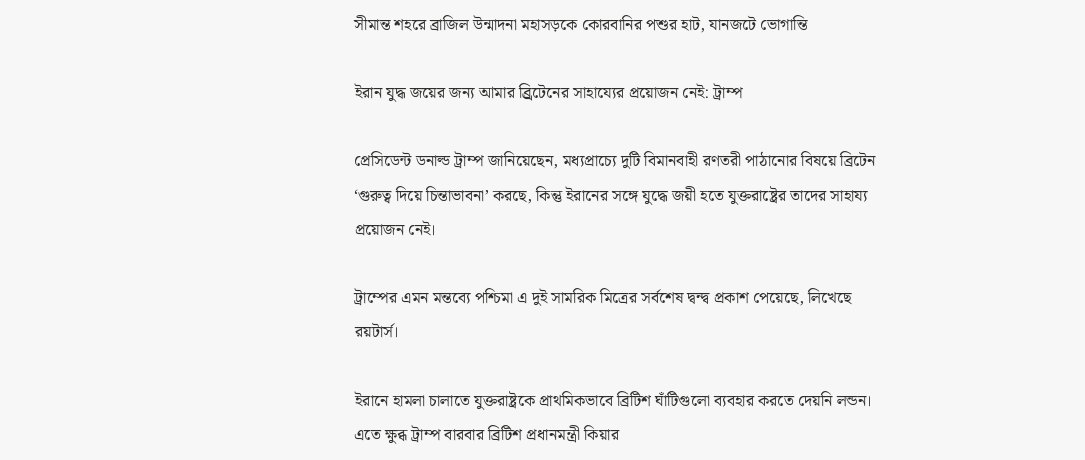সীমান্ত শহরে ব্রাজিল উন্মাদনা মহাসড়কে কোরবানির পশুর হাট, যানজটে ভোগান্তি

ইরান যুদ্ধ জয়ের জন্য আমার ব্র্রিটেনের সাহায্যের প্রয়োজন নেই: ট্রাম্প

প্রেসিডেন্ট ডনাল্ড ট্রাম্প জানিয়েছেন, মধ্যপ্রাচ্যে দুটি বিমানবাহী রণতরী পাঠানোর বিষয়ে ব্রিটেন ‘গুরুত্ব দিয়ে চিন্তাভাবনা’ করছে, কিন্তু ইরানের সঙ্গে যুদ্ধে জয়ী হতে যুক্তরাষ্ট্রের তাদের সাহায্য প্রয়োজন নেই।

ট্রাম্পের এমন মন্তব্যে পশ্চিমা এ দুই সামরিক মিত্রের সর্বশেষ দ্বন্দ্ব প্রকাশ পেয়েছে, লিখেছে রয়টার্স।

ইরানে হামলা চালাতে যুক্তরাষ্ট্রকে প্রাথমিকভাবে ব্রিটিশ ঘাঁটিগুলো ব্যবহার করতে দেয়নি লন্ডন। এতে ক্ষুব্ধ ট্রাম্প বারবার ব্রিটিশ প্রধানমন্ত্রী কিয়ার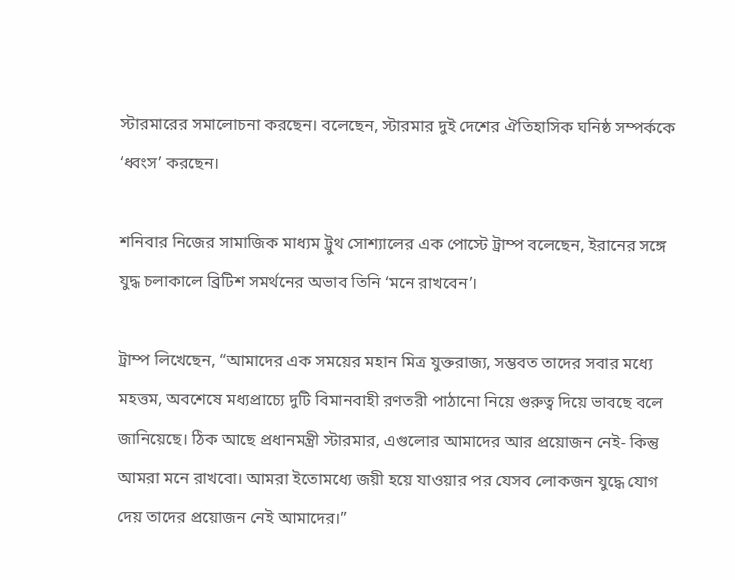স্টারমারের সমালোচনা করছেন। বলেছেন, স্টারমার দুই দেশের ঐতিহাসিক ঘনিষ্ঠ সম্পর্ককে ‘ধ্বংস’ করছেন।

শনিবার নিজের সামাজিক মাধ্যম ট্রুথ সোশ্যালের এক পোস্টে ট্রাম্প বলেছেন, ইরানের সঙ্গে যুদ্ধ চলাকালে ব্রিটিশ সমর্থনের অভাব তিনি ‘মনে রাখবেন’।

ট্রাম্প লিখেছেন, “আমাদের এক সময়ের মহান মিত্র যুক্তরাজ্য, সম্ভবত তাদের সবার মধ্যে মহত্তম, অবশেষে মধ্যপ্রাচ্যে দুটি বিমানবাহী রণতরী পাঠানো নিয়ে গুরুত্ব দিয়ে ভাবছে বলে জানিয়েছে। ঠিক আছে প্রধানমন্ত্রী স্টারমার, এগুলোর আমাদের আর প্রয়োজন নেই- কিন্তু আমরা মনে রাখবো। আমরা ইতোমধ্যে জয়ী হয়ে যাওয়ার পর যেসব লোকজন যুদ্ধে যোগ দেয় তাদের প্রয়োজন নেই আমাদের।”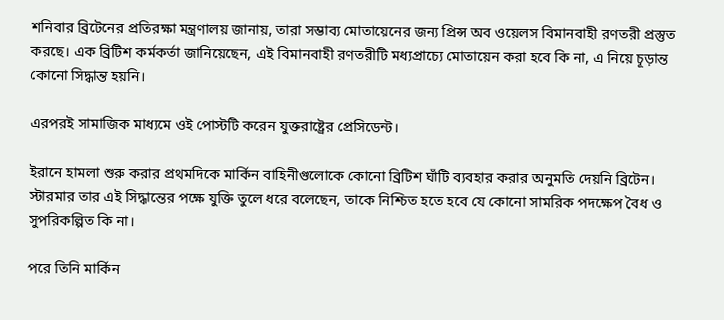শনিবার ব্রিটেনের প্রতিরক্ষা মন্ত্রণালয় জানায়, তারা সম্ভাব্য মোতায়েনের জন্য প্রিন্স অব ওয়েলস বিমানবাহী রণতরী প্রস্তুত করছে। এক ব্রিটিশ কর্মকর্তা জানিয়েছেন, এই বিমানবাহী রণতরীটি মধ্যপ্রাচ্যে মোতায়েন করা হবে কি না, এ নিয়ে চূড়ান্ত কোনো সিদ্ধান্ত হয়নি।

এরপরই সামাজিক মাধ্যমে ওই পোস্টটি করেন যুক্তরাষ্ট্রের প্রেসিডেন্ট।

ইরানে হামলা শুরু করার প্রথমদিকে মার্কিন বাহিনীগুলোকে কোনো ব্রিটিশ ঘাঁটি ব্যবহার করার অনুমতি দেয়নি ব্রিটেন। স্টারমার তার এই সিদ্ধান্তের পক্ষে যুক্তি তুলে ধরে বলেছেন, তাকে নিশ্চিত হতে হবে যে কোনো সামরিক পদক্ষেপ বৈধ ও সুপরিকল্পিত কি না।

পরে তিনি মার্কিন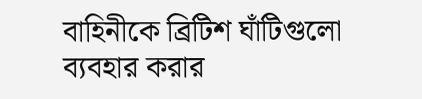বাহিনীকে ব্রিটিশ ঘাঁটিগুলো ব্যবহার করার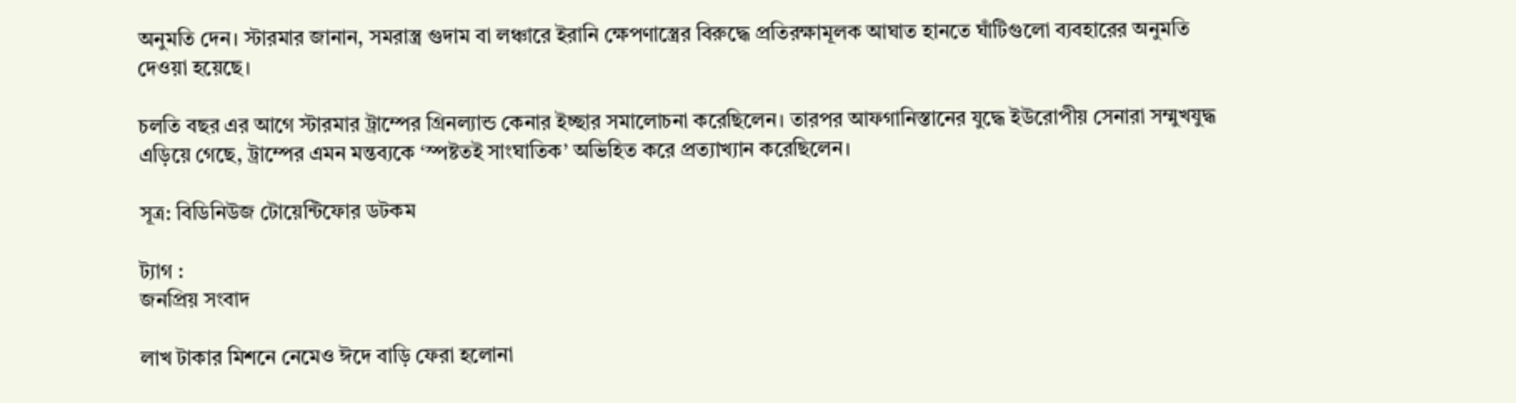অনুমতি দেন। স্টারমার জানান, সমরাস্ত্র গুদাম বা লঞ্চারে ইরানি ক্ষেপণাস্ত্রের বিরুদ্ধে প্রতিরক্ষামূলক আঘাত হানতে ঘাঁটিগুলো ব্যবহারের অনুমতি দেওয়া হয়েছে।

চলতি বছর এর আগে স্টারমার ট্রাম্পের গ্রিনল্যান্ড কেনার ইচ্ছার সমালোচনা করেছিলেন। তারপর আফগানিস্তানের যুদ্ধে ইউরোপীয় সেনারা সম্মুখযুদ্ধ এড়িয়ে গেছে, ট্রাম্পের এমন মন্তব্যকে ‘স্পষ্টতই সাংঘাতিক’ অভিহিত করে প্রত্যাখ্যান করেছিলেন।

সূত্র: বিডিনিউজ টোয়েন্টিফোর ডটকম

ট্যাগ :
জনপ্রিয় সংবাদ

লাখ টাকার মিশনে নেমেও ঈদে বাড়ি ফেরা হলোনা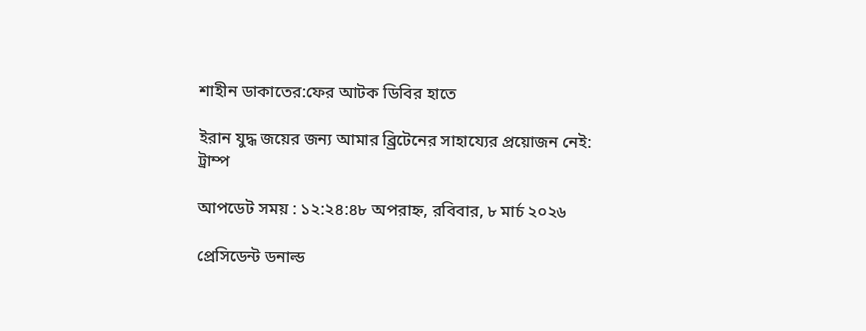শাহীন ডাকাতের:ফের আটক ডিবির হাতে

ইরান যুদ্ধ জয়ের জন্য আমার ব্র্রিটেনের সাহায্যের প্রয়োজন নেই: ট্রাম্প

আপডেট সময় : ১২:২৪:৪৮ অপরাহ্ন, রবিবার, ৮ মার্চ ২০২৬

প্রেসিডেন্ট ডনাল্ড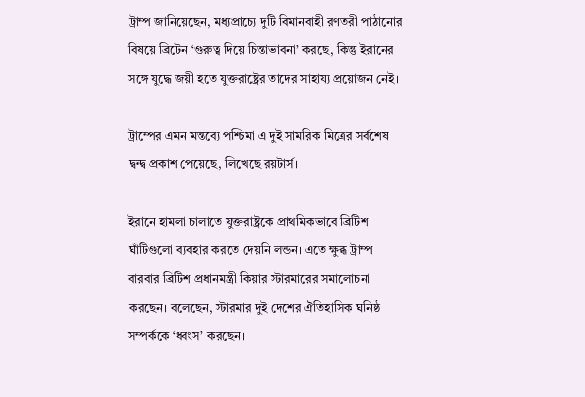ট্রাম্প জানিয়েছেন, মধ্যপ্রাচ্যে দুটি বিমানবাহী রণতরী পাঠানোর বিষয়ে ব্রিটেন ‘গুরুত্ব দিয়ে চিন্তাভাবনা’ করছে, কিন্তু ইরানের সঙ্গে যুদ্ধে জয়ী হতে যুক্তরাষ্ট্রের তাদের সাহায্য প্রয়োজন নেই।

ট্রাম্পের এমন মন্তব্যে পশ্চিমা এ দুই সামরিক মিত্রের সর্বশেষ দ্বন্দ্ব প্রকাশ পেয়েছে, লিখেছে রয়টার্স।

ইরানে হামলা চালাতে যুক্তরাষ্ট্রকে প্রাথমিকভাবে ব্রিটিশ ঘাঁটিগুলো ব্যবহার করতে দেয়নি লন্ডন। এতে ক্ষুব্ধ ট্রাম্প বারবার ব্রিটিশ প্রধানমন্ত্রী কিয়ার স্টারমারের সমালোচনা করছেন। বলেছেন, স্টারমার দুই দেশের ঐতিহাসিক ঘনিষ্ঠ সম্পর্ককে ‘ধ্বংস’ করছেন।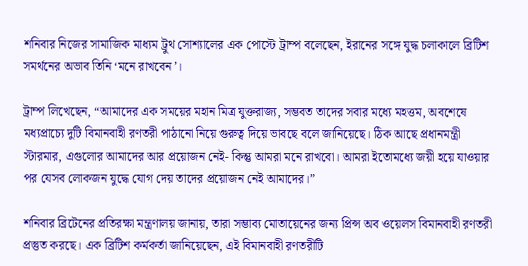শনিবার নিজের সামাজিক মাধ্যম ট্রুথ সোশ্যালের এক পোস্টে ট্রাম্প বলেছেন, ইরানের সঙ্গে যুদ্ধ চলাকালে ব্রিটিশ সমর্থনের অভাব তিনি ‘মনে রাখবেন’।

ট্রাম্প লিখেছেন, “আমাদের এক সময়ের মহান মিত্র যুক্তরাজ্য, সম্ভবত তাদের সবার মধ্যে মহত্তম, অবশেষে মধ্যপ্রাচ্যে দুটি বিমানবাহী রণতরী পাঠানো নিয়ে গুরুত্ব দিয়ে ভাবছে বলে জানিয়েছে। ঠিক আছে প্রধানমন্ত্রী স্টারমার, এগুলোর আমাদের আর প্রয়োজন নেই- কিন্তু আমরা মনে রাখবো। আমরা ইতোমধ্যে জয়ী হয়ে যাওয়ার পর যেসব লোকজন যুদ্ধে যোগ দেয় তাদের প্রয়োজন নেই আমাদের।”

শনিবার ব্রিটেনের প্রতিরক্ষা মন্ত্রণালয় জানায়, তারা সম্ভাব্য মোতায়েনের জন্য প্রিন্স অব ওয়েলস বিমানবাহী রণতরী প্রস্তুত করছে। এক ব্রিটিশ কর্মকর্তা জানিয়েছেন, এই বিমানবাহী রণতরীটি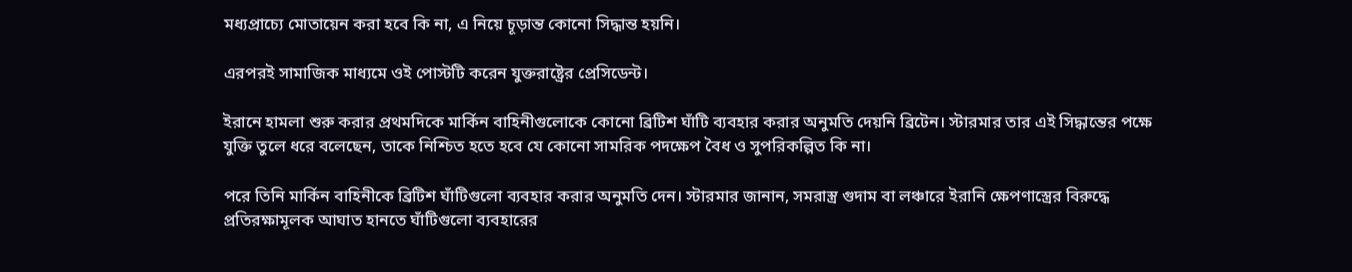মধ্যপ্রাচ্যে মোতায়েন করা হবে কি না, এ নিয়ে চূড়ান্ত কোনো সিদ্ধান্ত হয়নি।

এরপরই সামাজিক মাধ্যমে ওই পোস্টটি করেন যুক্তরাষ্ট্রের প্রেসিডেন্ট।

ইরানে হামলা শুরু করার প্রথমদিকে মার্কিন বাহিনীগুলোকে কোনো ব্রিটিশ ঘাঁটি ব্যবহার করার অনুমতি দেয়নি ব্রিটেন। স্টারমার তার এই সিদ্ধান্তের পক্ষে যুক্তি তুলে ধরে বলেছেন, তাকে নিশ্চিত হতে হবে যে কোনো সামরিক পদক্ষেপ বৈধ ও সুপরিকল্পিত কি না।

পরে তিনি মার্কিন বাহিনীকে ব্রিটিশ ঘাঁটিগুলো ব্যবহার করার অনুমতি দেন। স্টারমার জানান, সমরাস্ত্র গুদাম বা লঞ্চারে ইরানি ক্ষেপণাস্ত্রের বিরুদ্ধে প্রতিরক্ষামূলক আঘাত হানতে ঘাঁটিগুলো ব্যবহারের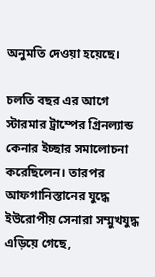অনুমতি দেওয়া হয়েছে।

চলতি বছর এর আগে স্টারমার ট্রাম্পের গ্রিনল্যান্ড কেনার ইচ্ছার সমালোচনা করেছিলেন। তারপর আফগানিস্তানের যুদ্ধে ইউরোপীয় সেনারা সম্মুখযুদ্ধ এড়িয়ে গেছে,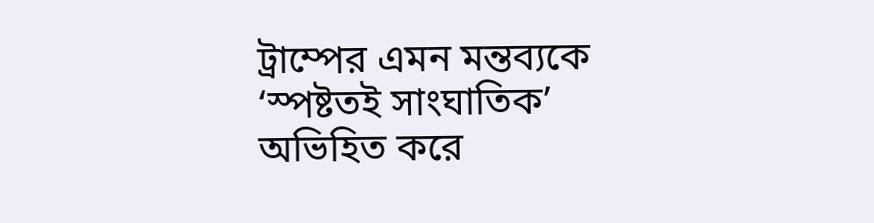ট্রাম্পের এমন মন্তব্যকে ‘স্পষ্টতই সাংঘাতিক’ অভিহিত করে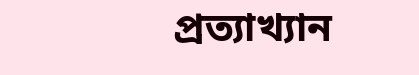প্রত্যাখ্যান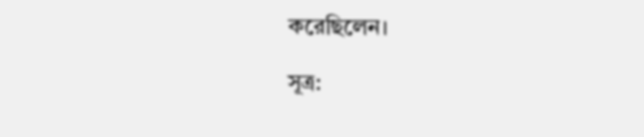করেছিলেন।

সূত্র: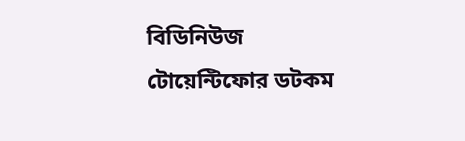বিডিনিউজ টোয়েন্টিফোর ডটকম